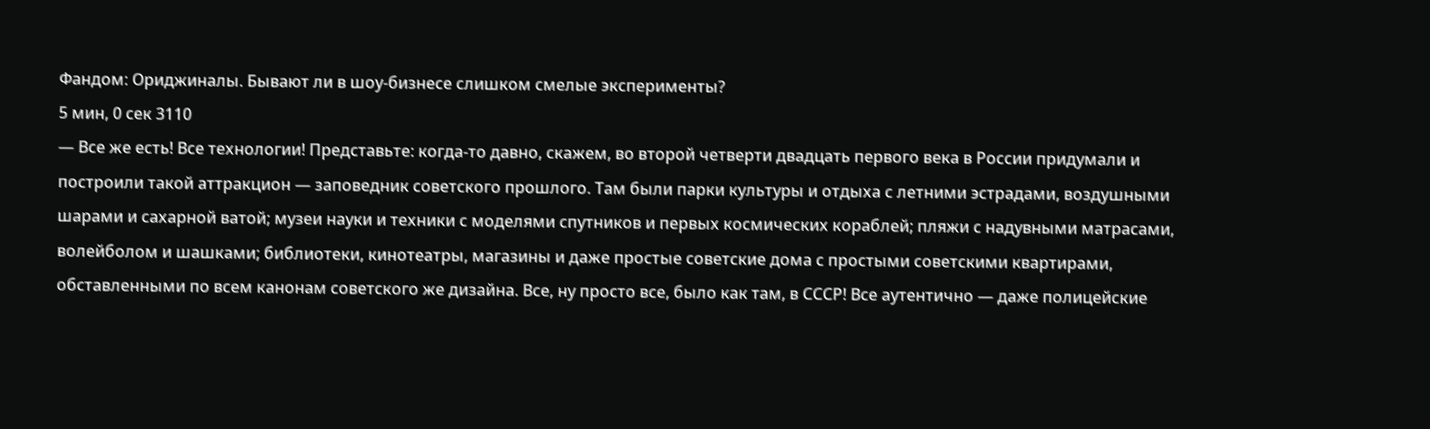Фандом: Ориджиналы. Бывают ли в шоу-бизнесе слишком смелые эксперименты?
5 мин, 0 сек 3110
— Все же есть! Все технологии! Представьте: когда-то давно, скажем, во второй четверти двадцать первого века в России придумали и построили такой аттракцион — заповедник советского прошлого. Там были парки культуры и отдыха с летними эстрадами, воздушными шарами и сахарной ватой; музеи науки и техники с моделями спутников и первых космических кораблей; пляжи с надувными матрасами, волейболом и шашками; библиотеки, кинотеатры, магазины и даже простые советские дома с простыми советскими квартирами, обставленными по всем канонам советского же дизайна. Все, ну просто все, было как там, в СССР! Все аутентично — даже полицейские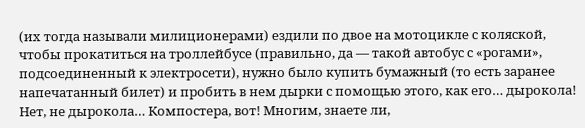(их тогда называли милиционерами) ездили по двое на мотоцикле с коляской, чтобы прокатиться на троллейбусе (правильно, да — такой автобус с «рогами», подсоединенный к электросети), нужно было купить бумажный (то есть заранее напечатанный билет) и пробить в нем дырки с помощью этого, как его… дырокола! Нет, не дырокола… Компостера, вот! Многим, знаете ли,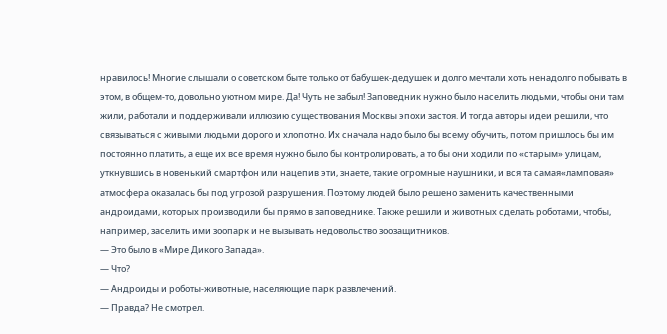нравилось! Многие слышали о советском быте только от бабушек-дедушек и долго мечтали хоть ненадолго побывать в этом, в общем-то, довольно уютном мире. Да! Чуть не забыл! Заповедник нужно было населить людьми, чтобы они там жили, работали и поддерживали иллюзию существования Москвы эпохи застоя. И тогда авторы идеи решили, что связываться с живыми людьми дорого и хлопотно. Их сначала надо было бы всему обучить, потом пришлось бы им постоянно платить, а еще их все время нужно было бы контролировать, а то бы они ходили по «старым» улицам, уткнувшись в новенький смартфон или нацепив эти, знаете, такие огромные наушники, и вся та самая«ламповая» атмосфера оказалась бы под угрозой разрушения. Поэтому людей было решено заменить качественными андроидами, которых производили бы прямо в заповеднике. Также решили и животных сделать роботами, чтобы, например, заселить ими зоопарк и не вызывать недовольство зоозащитников.
— Это было в «Мире Дикого Запада».
— Что?
— Андроиды и роботы-животные, населяющие парк развлечений.
— Правда? Не смотрел.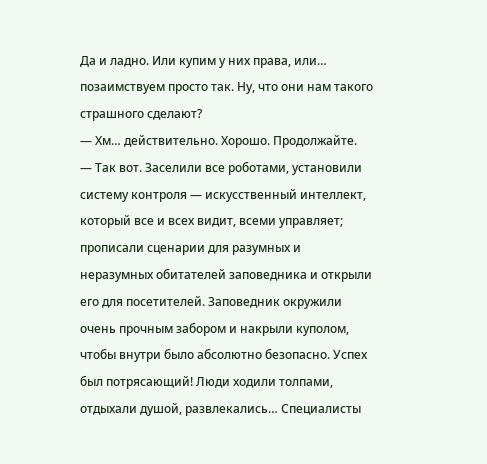Да и ладно. Или купим у них права, или… позаимствуем просто так. Ну, что они нам такого страшного сделают?
— Хм… действительно. Хорошо. Продолжайте.
— Так вот. Заселили все роботами, установили систему контроля — искусственный интеллект, который все и всех видит, всеми управляет; прописали сценарии для разумных и неразумных обитателей заповедника и открыли его для посетителей. Заповедник окружили очень прочным забором и накрыли куполом, чтобы внутри было абсолютно безопасно. Успех был потрясающий! Люди ходили толпами, отдыхали душой, развлекались… Специалисты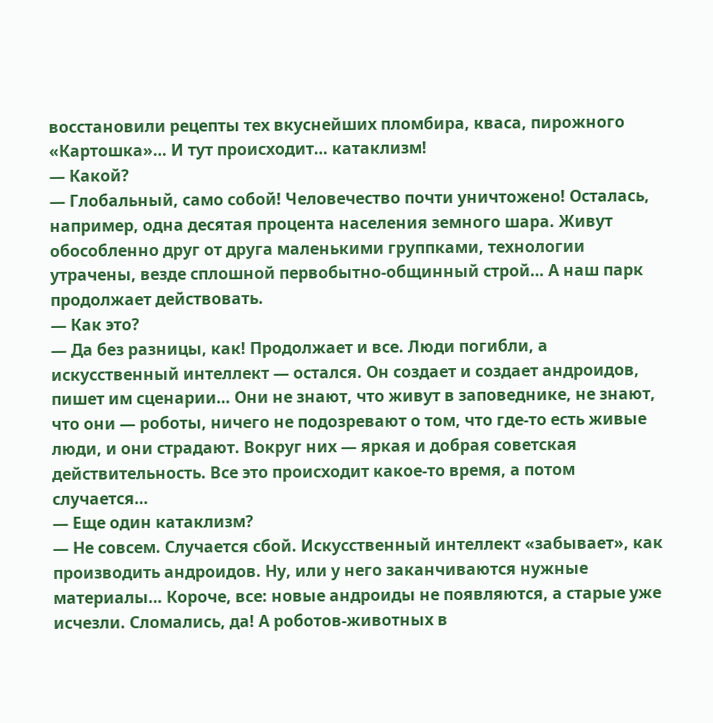восстановили рецепты тех вкуснейших пломбира, кваса, пирожного «Картошка»… И тут происходит… катаклизм!
— Какой?
— Глобальный, само собой! Человечество почти уничтожено! Осталась, например, одна десятая процента населения земного шара. Живут обособленно друг от друга маленькими группками, технологии утрачены, везде сплошной первобытно-общинный строй… А наш парк продолжает действовать.
— Как это?
— Да без разницы, как! Продолжает и все. Люди погибли, а искусственный интеллект — остался. Он создает и создает андроидов, пишет им сценарии… Они не знают, что живут в заповеднике, не знают, что они — роботы, ничего не подозревают о том, что где-то есть живые люди, и они страдают. Вокруг них — яркая и добрая советская действительность. Все это происходит какое-то время, а потом случается…
— Еще один катаклизм?
— Не совсем. Случается сбой. Искусственный интеллект «забывает», как производить андроидов. Ну, или у него заканчиваются нужные материалы… Короче, все: новые андроиды не появляются, а старые уже исчезли. Сломались, да! А роботов-животных в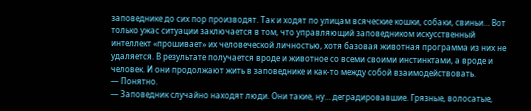заповеднике до сих пор производят. Так и ходят по улицам всяческие кошки, собаки, свиньи… Вот только ужас ситуации заключается в том, что управляющий заповедником искусственный интеллект «прошивает» их человеческой личностью, хотя базовая животная программа из них не удаляется. В результате получается вроде и животное со всеми своими инстинктами, а вроде и человек. И они продолжают жить в заповеднике и как-то между собой взаимодействовать.
— Понятно.
— Заповедник случайно находят люди. Они такие, ну… деградировавшие. Грязные, волосатые,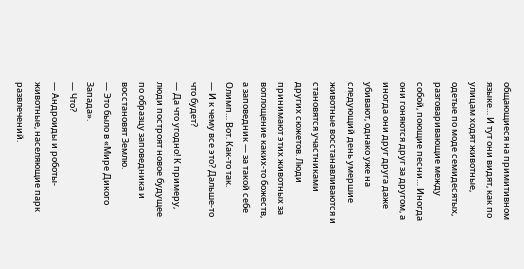общающиеся на примитивном языке… И тут они видят, как по улицам ходят животные, одетые по моде семидесятых, разговаривающие между собой, поющие песни… Иногда они гоняются друг за другом, а иногда они друг друга даже убивают, однако уже на следующий день умершие животные восстанавливаются и становятся участниками других сюжетов. Люди принимают этих животных за воплощение каких-то божеств, а заповедник — за такой себе Олимп… Вот. Как-то так.
— И к чему все это? Дальше-то что будет?
— Да что угодно! К примеру, люди построят новое будущее по образцу заповедника и восстановят Землю.
— Это было в «Мире Дикого Запада».
— Что?
— Андроиды и роботы-животные, населяющие парк развлечений.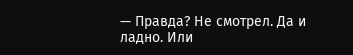— Правда? Не смотрел. Да и ладно. Или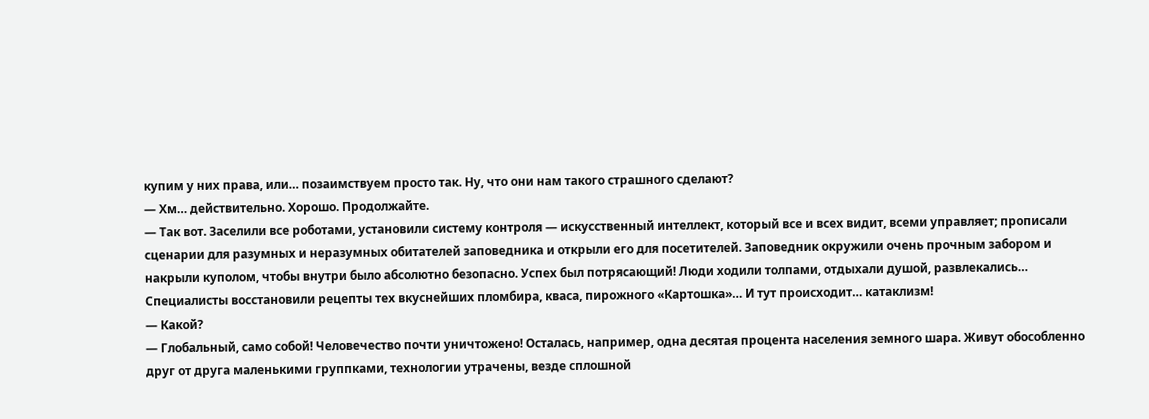купим у них права, или… позаимствуем просто так. Ну, что они нам такого страшного сделают?
— Хм… действительно. Хорошо. Продолжайте.
— Так вот. Заселили все роботами, установили систему контроля — искусственный интеллект, который все и всех видит, всеми управляет; прописали сценарии для разумных и неразумных обитателей заповедника и открыли его для посетителей. Заповедник окружили очень прочным забором и накрыли куполом, чтобы внутри было абсолютно безопасно. Успех был потрясающий! Люди ходили толпами, отдыхали душой, развлекались… Специалисты восстановили рецепты тех вкуснейших пломбира, кваса, пирожного «Картошка»… И тут происходит… катаклизм!
— Какой?
— Глобальный, само собой! Человечество почти уничтожено! Осталась, например, одна десятая процента населения земного шара. Живут обособленно друг от друга маленькими группками, технологии утрачены, везде сплошной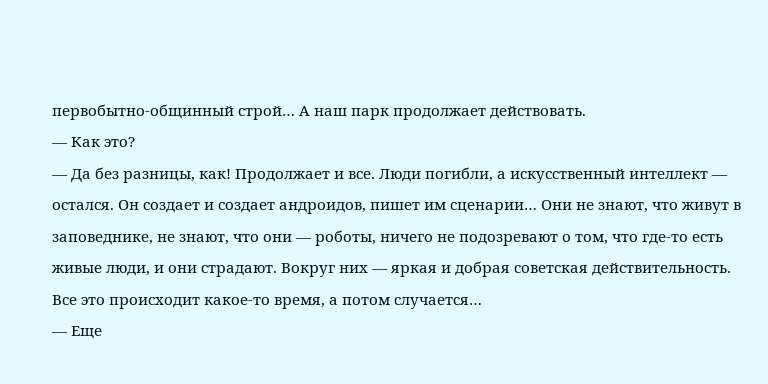первобытно-общинный строй… А наш парк продолжает действовать.
— Как это?
— Да без разницы, как! Продолжает и все. Люди погибли, а искусственный интеллект — остался. Он создает и создает андроидов, пишет им сценарии… Они не знают, что живут в заповеднике, не знают, что они — роботы, ничего не подозревают о том, что где-то есть живые люди, и они страдают. Вокруг них — яркая и добрая советская действительность. Все это происходит какое-то время, а потом случается…
— Еще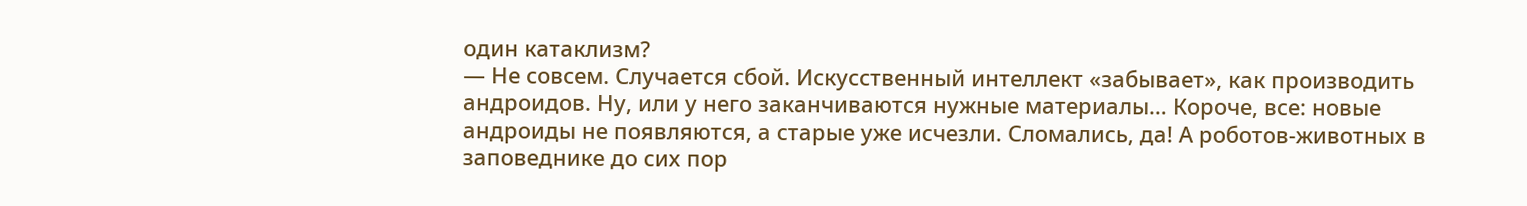один катаклизм?
— Не совсем. Случается сбой. Искусственный интеллект «забывает», как производить андроидов. Ну, или у него заканчиваются нужные материалы… Короче, все: новые андроиды не появляются, а старые уже исчезли. Сломались, да! А роботов-животных в заповеднике до сих пор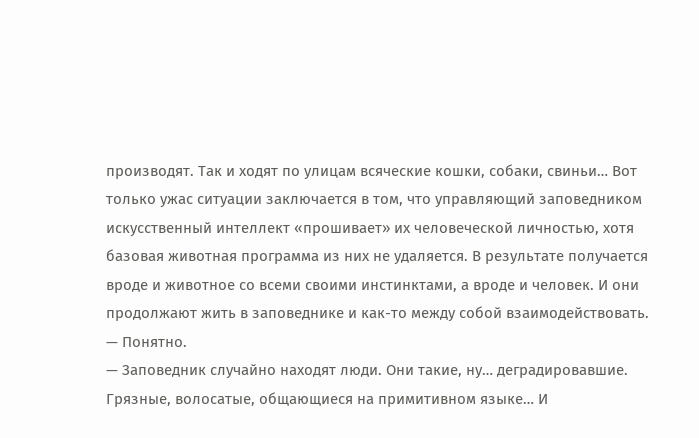производят. Так и ходят по улицам всяческие кошки, собаки, свиньи… Вот только ужас ситуации заключается в том, что управляющий заповедником искусственный интеллект «прошивает» их человеческой личностью, хотя базовая животная программа из них не удаляется. В результате получается вроде и животное со всеми своими инстинктами, а вроде и человек. И они продолжают жить в заповеднике и как-то между собой взаимодействовать.
— Понятно.
— Заповедник случайно находят люди. Они такие, ну… деградировавшие. Грязные, волосатые, общающиеся на примитивном языке… И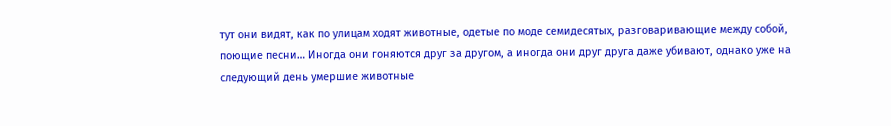тут они видят, как по улицам ходят животные, одетые по моде семидесятых, разговаривающие между собой, поющие песни… Иногда они гоняются друг за другом, а иногда они друг друга даже убивают, однако уже на следующий день умершие животные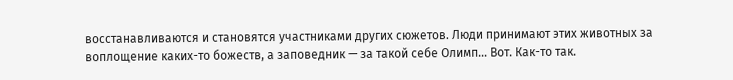восстанавливаются и становятся участниками других сюжетов. Люди принимают этих животных за воплощение каких-то божеств, а заповедник — за такой себе Олимп… Вот. Как-то так.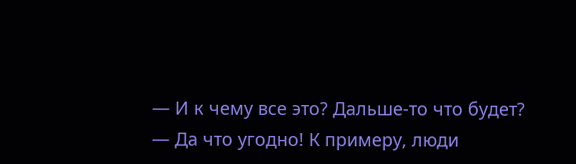— И к чему все это? Дальше-то что будет?
— Да что угодно! К примеру, люди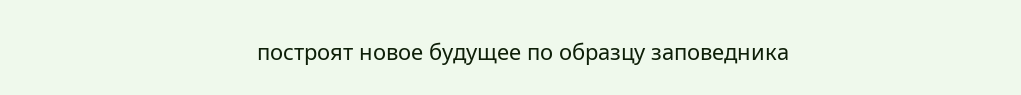построят новое будущее по образцу заповедника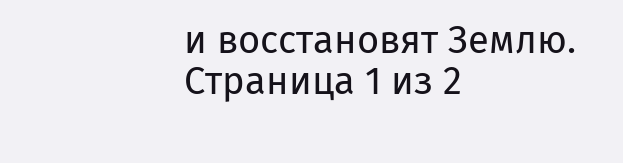и восстановят Землю.
Страница 1 из 2